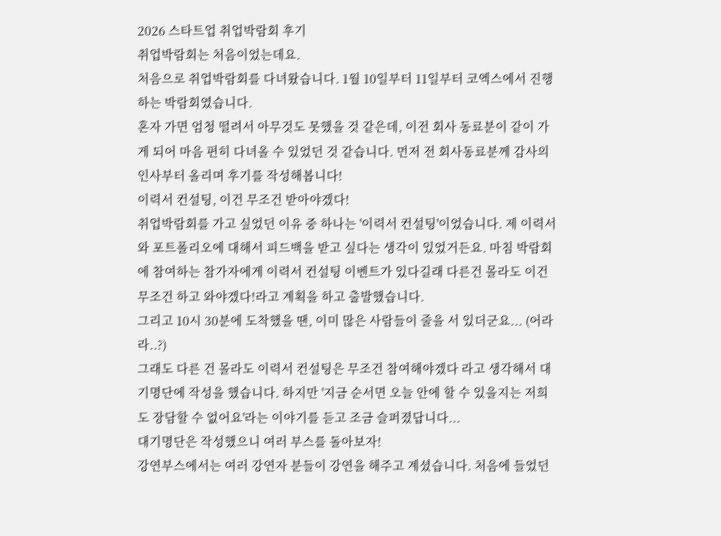2026 스타트업 취업박람회 후기
취업박람회는 처음이었는데요.
처음으로 취업박람회를 다녀왔습니다. 1월 10일부터 11일부터 코엑스에서 진행하는 박람회였습니다.
혼자 가면 엄청 떨려서 아무것도 못했을 것 같은데, 이전 회사 동료분이 같이 가게 되어 마음 편히 다녀올 수 있었던 것 같습니다. 먼저 전 회사동료분께 감사의 인사부터 올리며 후기를 작성해봅니다!
이력서 컨설팅, 이건 무조건 받아야겠다!
취업박람회를 가고 싶었던 이유 중 하나는 '이력서 컨설팅'이었습니다. 제 이력서와 포트폴리오에 대해서 피드백을 받고 싶다는 생각이 있었거든요. 마침 박람회에 참여하는 참가자에게 이력서 컨설팅 이벤트가 있다길래 다른건 몰라도 이건 무조건 하고 와야겠다!라고 계획을 하고 출발했습니다.
그리고 10시 30분에 도착했을 땐, 이미 많은 사람들이 줄을 서 있더군요... (어라라..?)
그래도 다른 건 몰라도 이력서 컨설팅은 무조건 참여해야겠다 라고 생각해서 대기명단에 작성을 했습니다. 하지만 '지금 순서면 오늘 안에 할 수 있을지는 저희도 장담할 수 없어요'라는 이야기를 듣고 조금 슬퍼졌답니다...
대기명단은 작성했으니 여러 부스를 돌아보자!
강연부스에서는 여러 강연자 분들이 강연을 해주고 계셨습니다. 처음에 들었던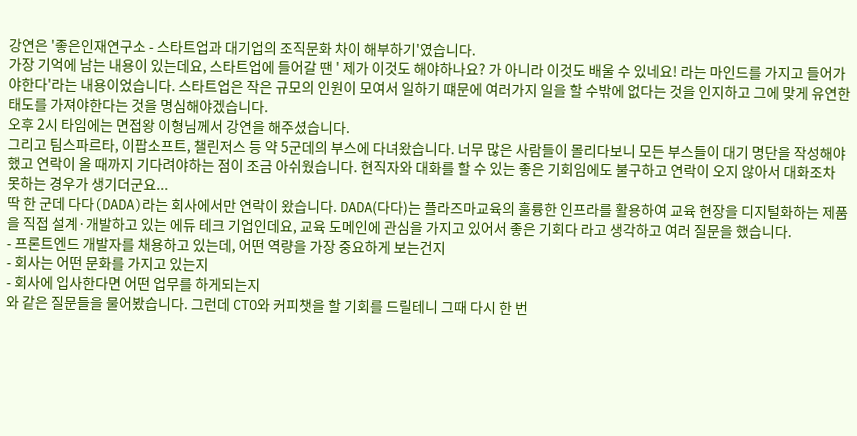강연은 '좋은인재연구소 - 스타트업과 대기업의 조직문화 차이 해부하기'였습니다.
가장 기억에 남는 내용이 있는데요, 스타트업에 들어갈 땐 ' 제가 이것도 해야하나요? 가 아니라 이것도 배울 수 있네요! 라는 마인드를 가지고 들어가야한다'라는 내용이었습니다. 스타트업은 작은 규모의 인원이 모여서 일하기 떄문에 여러가지 일을 할 수밖에 없다는 것을 인지하고 그에 맞게 유연한 태도를 가져야한다는 것을 명심해야겠습니다.
오후 2시 타임에는 면접왕 이형님께서 강연을 해주셨습니다.
그리고 팀스파르타, 이팝소프트, 챌린저스 등 약 5군데의 부스에 다녀왔습니다. 너무 많은 사람들이 몰리다보니 모든 부스들이 대기 명단을 작성해야했고 연락이 올 때까지 기다려야하는 점이 조금 아쉬웠습니다. 현직자와 대화를 할 수 있는 좋은 기회임에도 불구하고 연락이 오지 않아서 대화조차 못하는 경우가 생기더군요...
딱 한 군데 다다(DADA)라는 회사에서만 연락이 왔습니다. DADA(다다)는 플라즈마교육의 훌륭한 인프라를 활용하여 교육 현장을 디지털화하는 제품을 직접 설계·개발하고 있는 에듀 테크 기업인데요, 교육 도메인에 관심을 가지고 있어서 좋은 기회다 라고 생각하고 여러 질문을 했습니다.
- 프론트엔드 개발자를 채용하고 있는데, 어떤 역량을 가장 중요하게 보는건지
- 회사는 어떤 문화를 가지고 있는지
- 회사에 입사한다면 어떤 업무를 하게되는지
와 같은 질문들을 물어봤습니다. 그런데 CTO와 커피챗을 할 기회를 드릴테니 그때 다시 한 번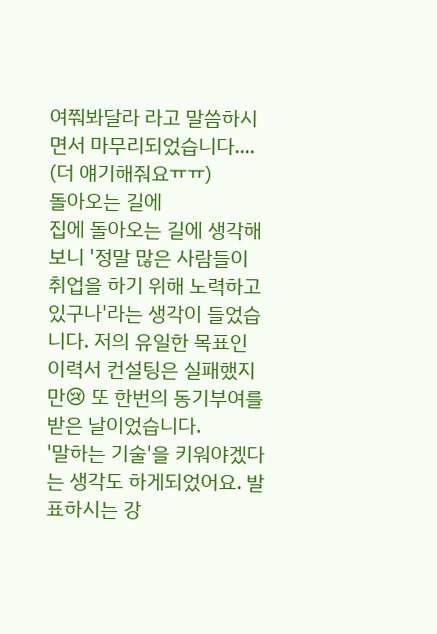여쭤봐달라 라고 말씀하시면서 마무리되었습니다.... (더 얘기해줘요ㅠㅠ)
돌아오는 길에
집에 돌아오는 길에 생각해보니 '정말 많은 사람들이 취업을 하기 위해 노력하고 있구나'라는 생각이 들었습니다. 저의 유일한 목표인 이력서 컨설팅은 실패했지만😢 또 한번의 동기부여를 받은 날이었습니다.
'말하는 기술'을 키워야겠다는 생각도 하게되었어요. 발표하시는 강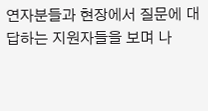연자분들과 현장에서 질문에 대답하는 지원자들을 보며 나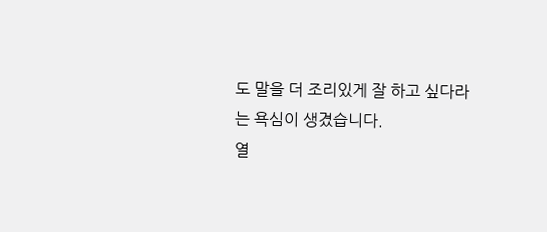도 말을 더 조리있게 잘 하고 싶다라는 욕심이 생겼습니다.
열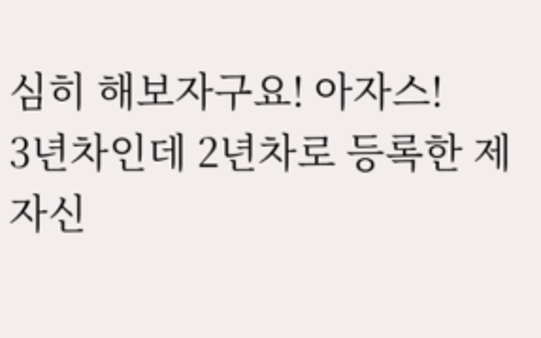심히 해보자구요! 아자스!
3년차인데 2년차로 등록한 제 자신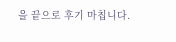을 끝으로 후기 마칩니다.